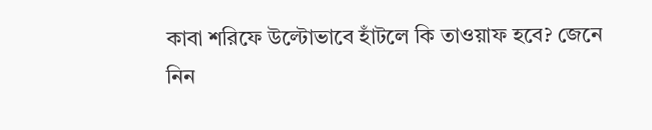কাবা শরিফে উল্টোভাবে হাঁটলে কি তাওয়াফ হবে? জেনে নিন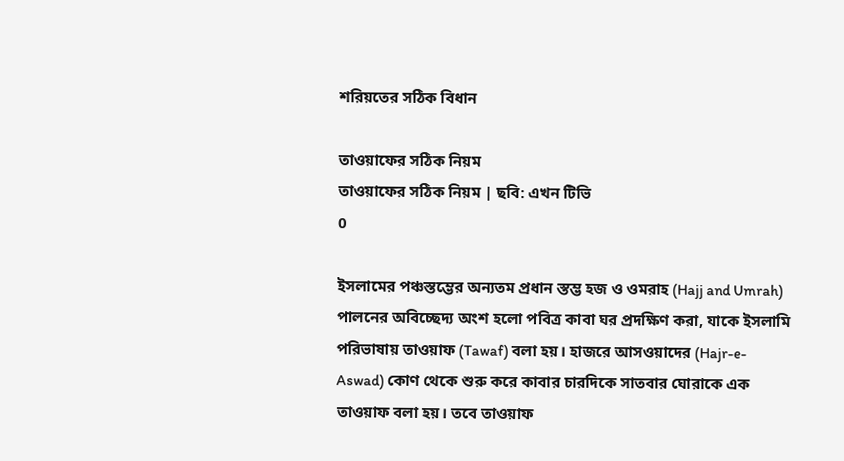শরিয়তের সঠিক বিধান

তাওয়াফের সঠিক নিয়ম
তাওয়াফের সঠিক নিয়ম | ছবি: এখন টিভি
0

ইসলামের পঞ্চস্তম্ভের অন্যতম প্রধান স্তম্ভ হজ ও ওমরাহ (Hajj and Umrah) পালনের অবিচ্ছেদ্য অংশ হলো পবিত্র কাবা ঘর প্রদক্ষিণ করা, যাকে ইসলামি পরিভাষায় তাওয়াফ (Tawaf) বলা হয়। হাজরে আসওয়াদের (Hajr-e-Aswad) কোণ থেকে শুরু করে কাবার চারদিকে সাতবার ঘোরাকে এক তাওয়াফ বলা হয়। তবে তাওয়াফ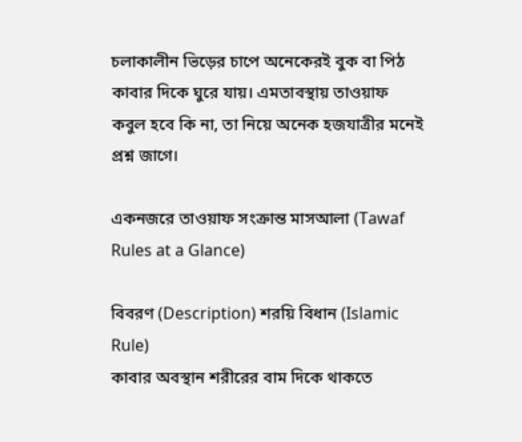চলাকালীন ভিড়ের চাপে অনেকেরই বুক বা পিঠ কাবার দিকে ঘুরে যায়। এমতাবস্থায় তাওয়াফ কবুল হবে কি না, তা নিয়ে অনেক হজযাত্রীর মনেই প্রশ্ন জাগে।

একনজরে তাওয়াফ সংক্রান্ত মাসআলা (Tawaf Rules at a Glance)

বিবরণ (Description) শরয়ি বিধান (Islamic Rule)
কাবার অবস্থান শরীরের বাম দিকে থাকতে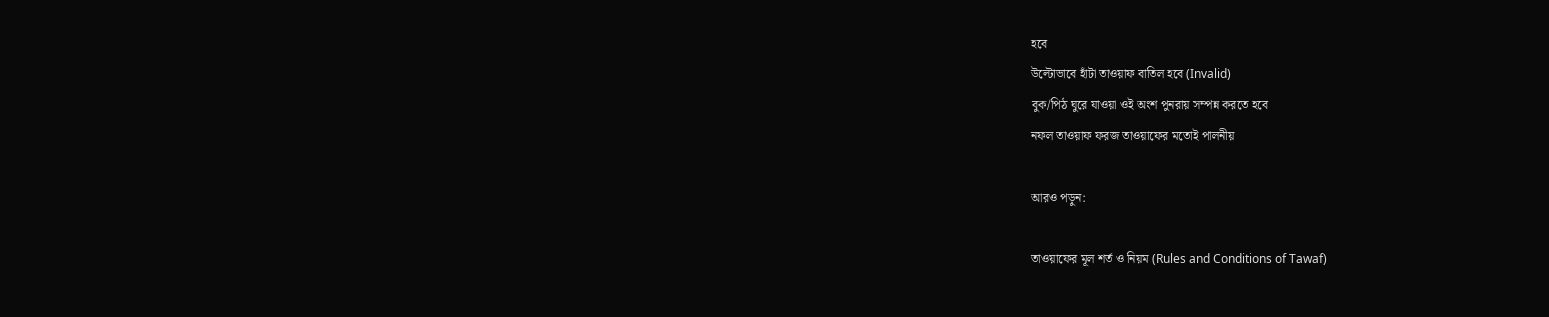হবে
উল্টোভাবে হাঁটা তাওয়াফ বাতিল হবে (Invalid)
বুক/পিঠ ঘুরে যাওয়া ওই অংশ পুনরায় সম্পন্ন করতে হবে
নফল তাওয়াফ ফরজ তাওয়াফের মতোই পালনীয়

আরও পড়ুন:

তাওয়াফের মূল শর্ত ও নিয়ম (Rules and Conditions of Tawaf)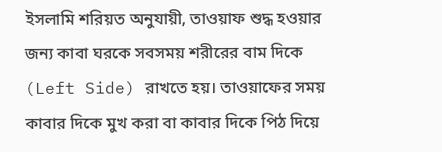ইসলামি শরিয়ত অনুযায়ী, তাওয়াফ শুদ্ধ হওয়ার জন্য কাবা ঘরকে সবসময় শরীরের বাম দিকে (Left Side) রাখতে হয়। তাওয়াফের সময় কাবার দিকে মুখ করা বা কাবার দিকে পিঠ দিয়ে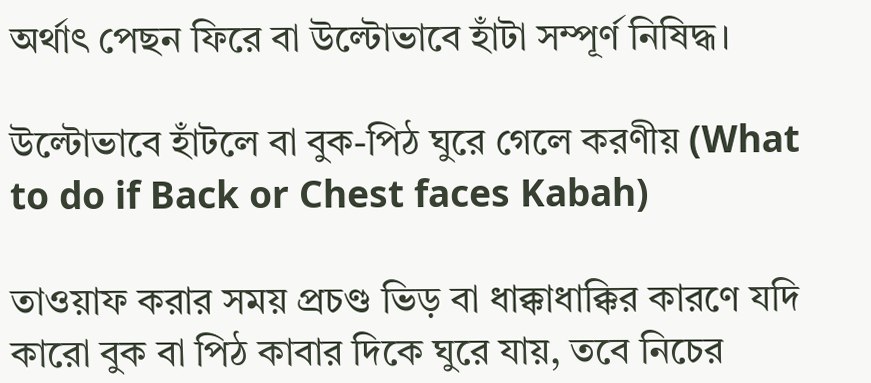অর্থাৎ পেছন ফিরে বা উল্টোভাবে হাঁটা সম্পূর্ণ নিষিদ্ধ।

উল্টোভাবে হাঁটলে বা বুক-পিঠ ঘুরে গেলে করণীয় (What to do if Back or Chest faces Kabah)

তাওয়াফ করার সময় প্রচণ্ড ভিড় বা ধাক্কাধাক্কির কারণে যদি কারো বুক বা পিঠ কাবার দিকে ঘুরে যায়, তবে নিচের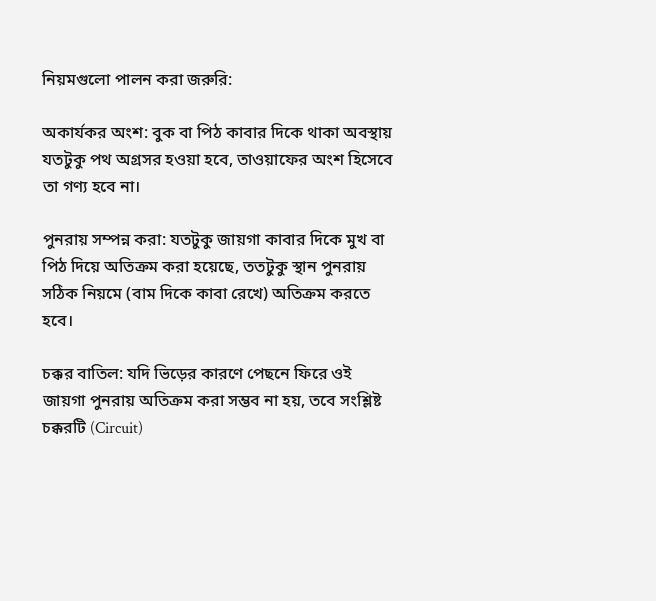নিয়মগুলো পালন করা জরুরি:

অকার্যকর অংশ: বুক বা পিঠ কাবার দিকে থাকা অবস্থায় যতটুকু পথ অগ্রসর হওয়া হবে, তাওয়াফের অংশ হিসেবে তা গণ্য হবে না।

পুনরায় সম্পন্ন করা: যতটুকু জায়গা কাবার দিকে মুখ বা পিঠ দিয়ে অতিক্রম করা হয়েছে, ততটুকু স্থান পুনরায় সঠিক নিয়মে (বাম দিকে কাবা রেখে) অতিক্রম করতে হবে।

চক্কর বাতিল: যদি ভিড়ের কারণে পেছনে ফিরে ওই জায়গা পুনরায় অতিক্রম করা সম্ভব না হয়, তবে সংশ্লিষ্ট চক্করটি (Circuit)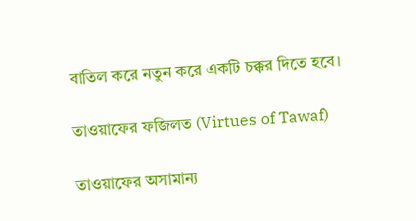বাতিল করে নতুন করে একটি চক্কর দিতে হবে।

তাওয়াফের ফজিলত (Virtues of Tawaf)

তাওয়াফের অসামান্য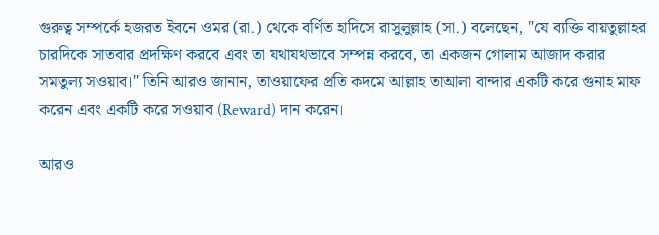গুরুত্ব সম্পর্কে হজরত ইবনে ওমর (রা.) থেকে বর্ণিত হাদিসে রাসুলুল্লাহ (সা.) বলেছেন, "যে ব্যক্তি বায়তুল্লাহর চারদিকে সাতবার প্রদক্ষিণ করবে এবং তা যথাযথভাবে সম্পন্ন করবে, তা একজন গোলাম আজাদ করার সমতুল্য সওয়াব।" তিনি আরও জানান, তাওয়াফের প্রতি কদমে আল্লাহ তাআলা বান্দার একটি করে গুনাহ মাফ করেন এবং একটি করে সওয়াব (Reward) দান করেন।

আরও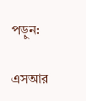পড়ুন:

এসআর